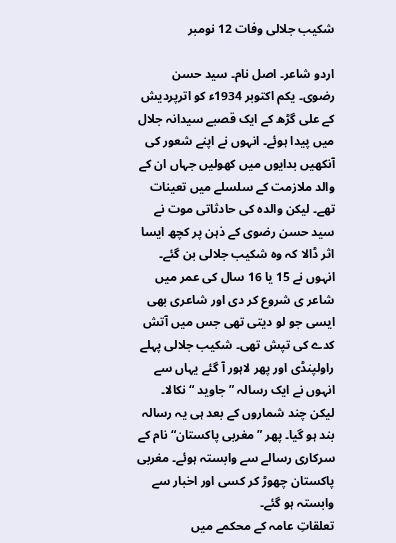شکیب جلالی وفات 12 نومبر

اردو شاعر۔ اصل نام۔ سید حسن رضوی۔ یکم اکتوبر 1934ء کو اترپردیش کے علی گڑھ کے ایک قصبے سیدانہ جلال میں پیدا ہوئے۔ انہوں نے اپنے شعور کی آنکھیں بدایوں میں کھولیں جہاں ان کے والد ملازمت کے سلسلے میں تعینات تھے۔ لیکن والدہ کی حادثاتی موت نے سید حسن رضوی کے ذہن پر کچھ ایسا اثر ڈالا کہ وہ شکیب جلالی بن گئے۔ انہوں نے 15 یا 16 سال کی عمر میں شاعر ی شروع کر دی اور شاعری بھی ایسی جو لو دیتی تھی جس میں آتش کدے کی تپش تھی۔ شکیب جلالی پہلے راولپنڈی اور پھر لاہور آ گئے یہاں سے انہوں نے ایک رسالہ ” جاوید “ نکالا۔ لیکن چند شماروں کے بعد ہی یہ رسالہ بند ہو گیا۔ پھر ”مغربی پاکستان“ نام کے سرکاری رسالے سے وابستہ ہوئے۔ مغربی پاکستان چھوڑ کر کسی اور اخبار سے وابستہ ہو گئے۔
تعلقاتِ عامہ کے محکمے میں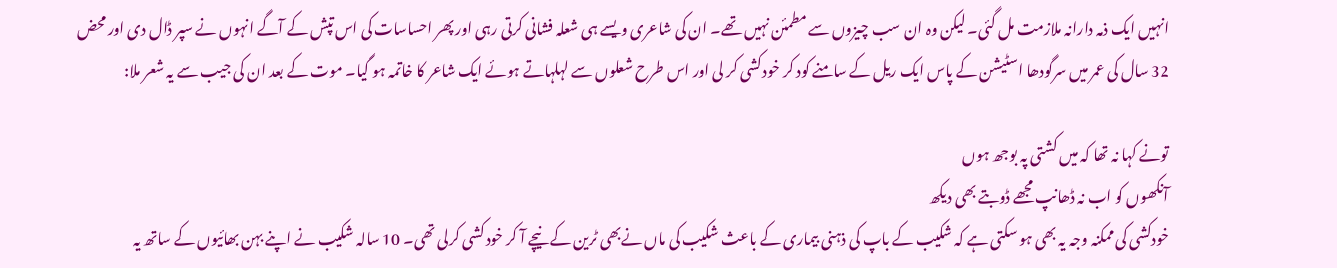انہیں ایک ذمہ دارانہ ملازمت مل گئی۔ لیکن وہ ان سب چیزوں سے مطمئن نہیں تھے۔ ان کی شاعری ویسے ہی شعلہ فشانی کرتی رہی اور پھر احساسات کی اس تپش کے آگے انہوں نے سپر ڈال دی اور محض 32 سال کی عمر میں سرگودھا اسٹیشن کے پاس ایک ریل کے سامنے کود کر خودکشی کر لی اور اس طرح شعلوں سے لہلہاتے ہوئے ایک شاعر کا خاتمہ ہو گیا۔ موت کے بعد ان کی جیب سے یہ شعر ملا:

تونے کہا نہ تھا کہ میں کشتی پہ بوجھ ہوں
آنکھوں کو اب نہ ڈھانپ مجھے ڈوبتے بھی دیکھ
خودکشی کی ممکنہ وجہ یہ بھی ہو سکتی ہے کہ شکیب کے باپ کی ذہنی بیماری کے باعث شکیب کی ماں نےبھی ٹرین کے نیچے آ کر خود کشی کرلی تھی۔ 10 سالہ شکیب نے اپنے بہن بھائیوں کے ساتھ یہ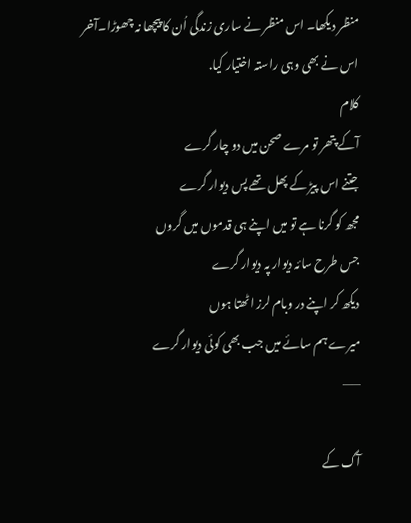منظر دیکھا۔ اس منظر نے ساری زندگی اُن کا پیچھا نہ چھوڑا۔آخر اس نے بھی وہی راستہ اختیار کیا.
کلام
آکے پتھر تو مرے صحن میں دو چار گرے
جتنے اس پیڑ کے پھل تھے پس دیوار گرے
مجھ کو گرنا ہے تو میں اپنے ہی قدموں میں گروں
جس طرح سائہ دیوار پہ دیوار گرے
دیکھ کر اپنے در وبام لرز اٹھتا ہوں
میرے ہم سائے میں جب بھی کوئی دیوار گرے
——

آگ کے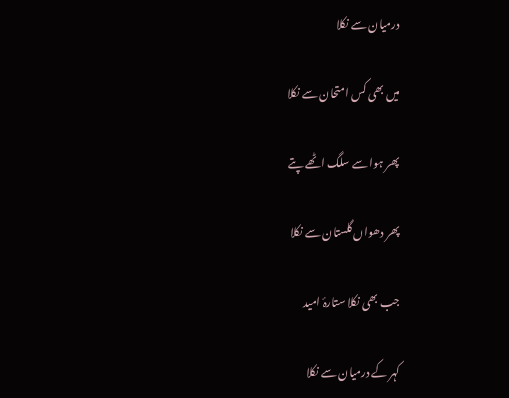درمیان سے نکلا

میں بھی کس امتحان سے نکلا

پھر ہوا سے سلگ اٹھے پتے

پھر دھواں گلستان سے نکلا

جب بھی نکلا ستارۂ امید

کہر کے درمیان سے نکلا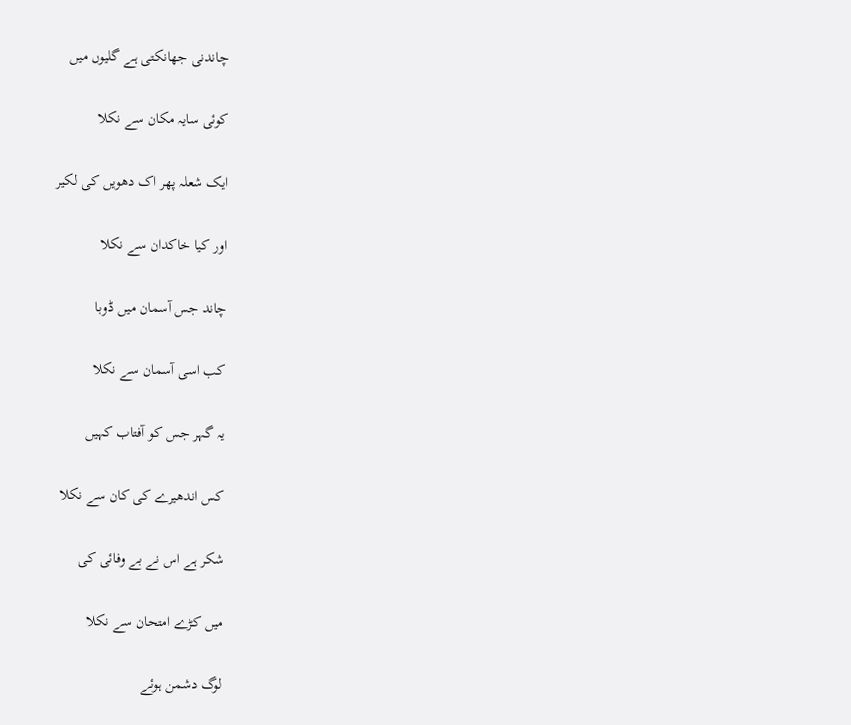چاندنی جھانکتی ہے گلیوں میں

کوئی سایہ مکان سے نکلا

ایک شعلہ پھر اک دھویں کی لکیر

اور کیا خاکدان سے نکلا

چاند جس آسمان میں ڈوبا

کب اسی آسمان سے نکلا

یہ گہر جس کو آفتاب کہیں

کس اندھیرے کی کان سے نکلا

شکر ہے اس نے بے وفائی کی

میں کڑے امتحان سے نکلا

لوگ دشمن ہوئے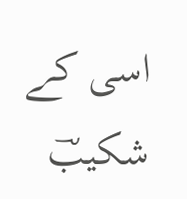اسی کے شکیبؔ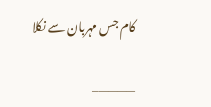کام جس مہربان سے نکلا

————–